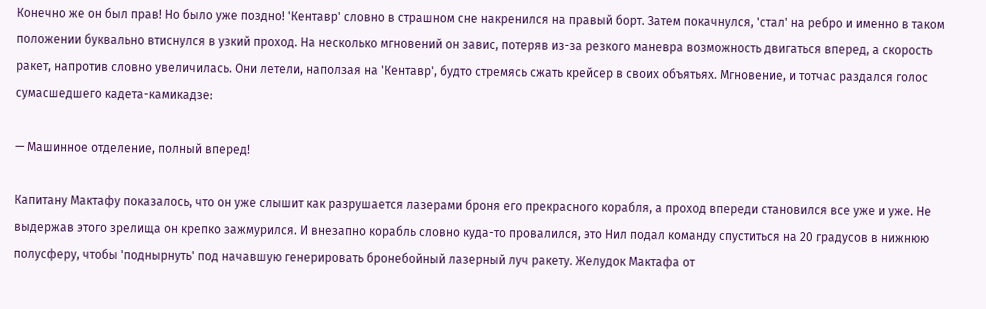Конечно же он был прав! Но было уже поздно! 'Кентавр' словно в страшном сне накренился на правый борт. Затем покачнулся, 'стал' на ребро и именно в таком положении буквально втиснулся в узкий проход. На несколько мгновений он завис, потеряв из-за резкого маневра возможность двигаться вперед, а скорость ракет, напротив словно увеличилась. Они летели, наползая на 'Кентавр', будто стремясь сжать крейсер в своих объятьях. Мгновение, и тотчас раздался голос сумасшедшего кадета-камикадзе:

— Машинное отделение, полный вперед!

Капитану Мактафу показалось, что он уже слышит как разрушается лазерами броня его прекрасного корабля, а проход впереди становился все уже и уже. Не выдержав этого зрелища он крепко зажмурился. И внезапно корабль словно куда-то провалился, это Нил подал команду спуститься на 20 градусов в нижнюю полусферу, чтобы 'поднырнуть' под начавшую генерировать бронебойный лазерный луч ракету. Желудок Мактафа от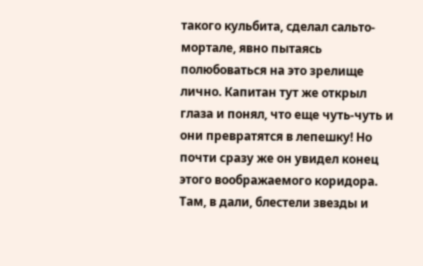такого кульбита, сделал сальто-мортале, явно пытаясь полюбоваться на это зрелище лично. Капитан тут же открыл глаза и понял, что еще чуть-чуть и они превратятся в лепешку! Но почти сразу же он увидел конец этого воображаемого коридора. Там, в дали, блестели звезды и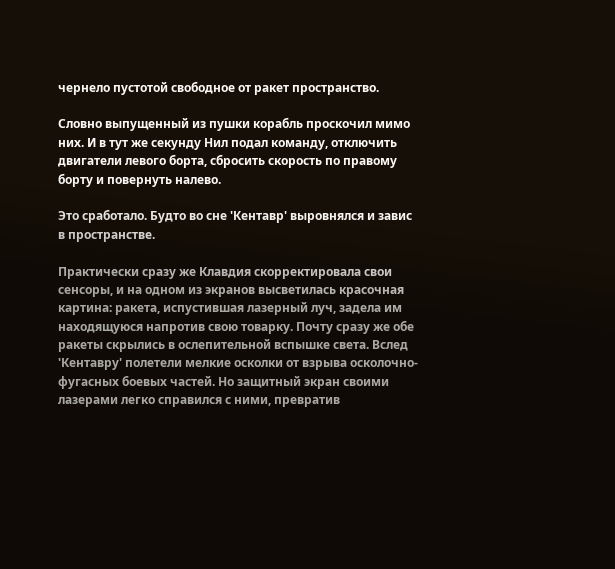чернело пустотой свободное от ракет пространство.

Словно выпущенный из пушки корабль проскочил мимо них. И в тут же секунду Нил подал команду, отключить двигатели левого борта, сбросить скорость по правому борту и повернуть налево.

Это сработало. Будто во сне 'Кентавр' выровнялся и завис в пространстве.

Практически сразу же Клавдия скорректировала свои сенсоры, и на одном из экранов высветилась красочная картина: ракета, испустившая лазерный луч, задела им находящуюся напротив свою товарку. Почту сразу же обе ракеты скрылись в ослепительной вспышке света. Вслед 'Кентавру' полетели мелкие осколки от взрыва осколочно-фугасных боевых частей. Но защитный экран своими лазерами легко справился с ними, превратив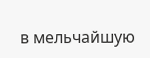в мельчайшую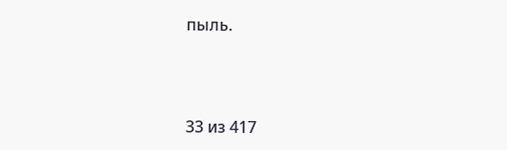пыль.



33 из 417